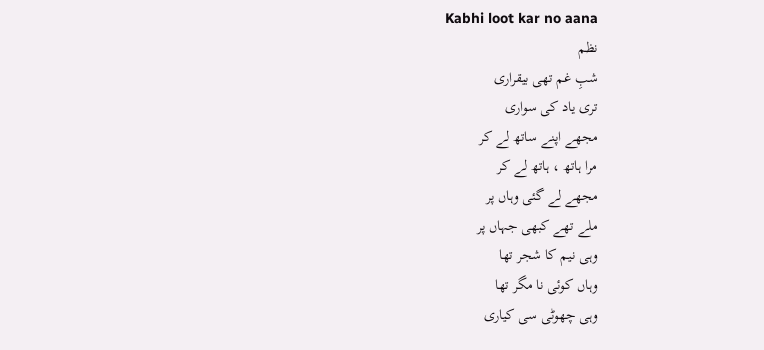Kabhi loot kar no aana
نظم
شبِ غم تھی بیقراری
تری یاد کی سواری
مجھے اپنے ساتھ لے کر
مرا ہاتھ ، ہاتھ لے کر
مجھے لے گئی وہاں پر
ملے تھے کبھی جہاں پر
وہی نیم کا شجر تھا
وہاں کوئی نا مگر تھا
وہی چھوٹی سی کیاری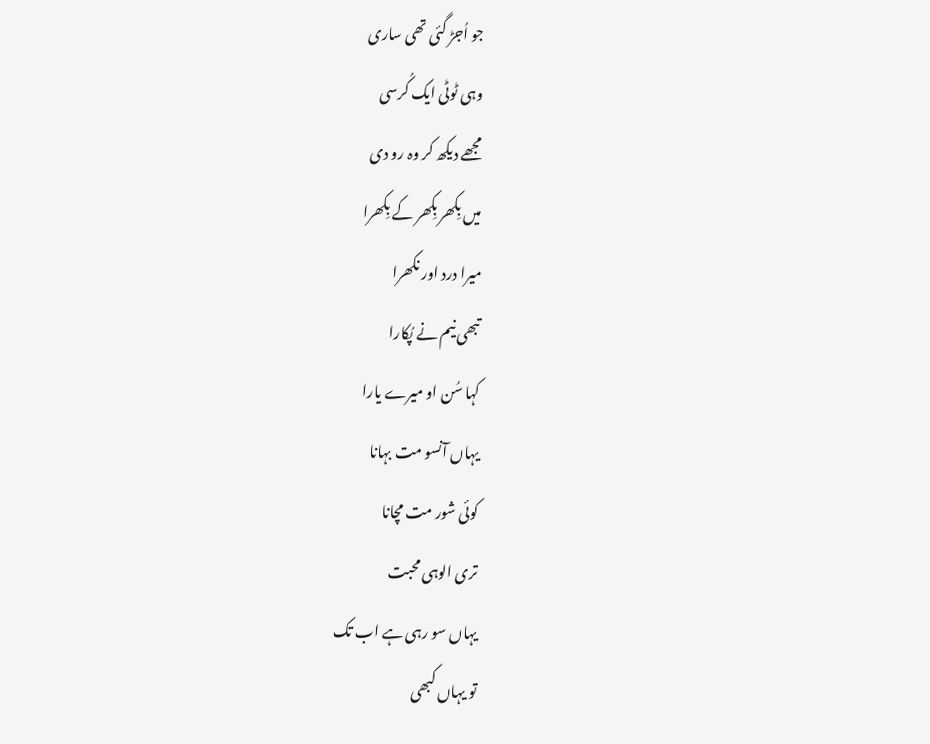جو اُجڑ گئی تھی ساری
وہی ٹوٹی ایک کُرسی
مجھے دیکھ کر وہ رو دی
میں بِکھر بِکھر کے بِکھرا
میرا درد اور نکھرا
تبھی نیم نے پُکارا
کہا سُن او میرے یارا
یہاں آنسو مت بہانا
کوئی شور مت مچانا
تری الوہی محبت
یہاں سو رہی ہے اب تک
تو یہاں کبھی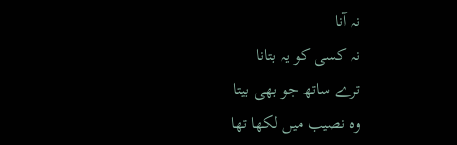نہ آنا
نہ کسی کو یہ بتانا
ترے ساتھ جو بھی بیتا
وہ نصیب میں لکھا تھا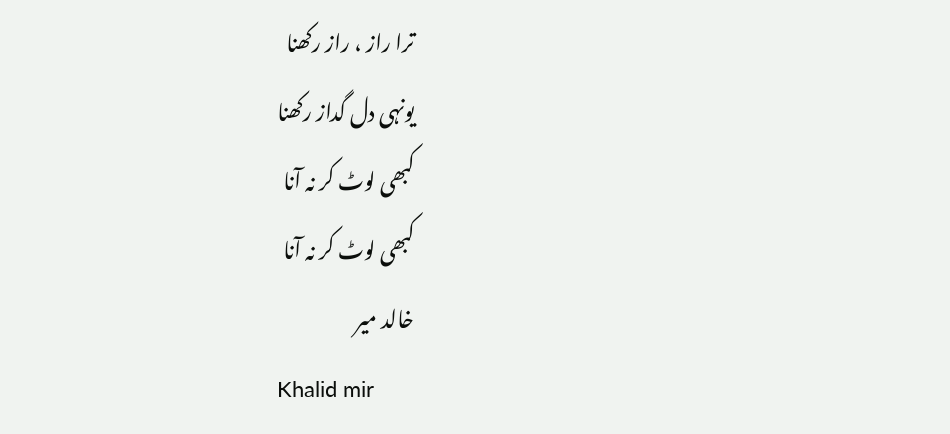ترا راز ، راز رکھنا
یونہی دل گداز رکھنا
کبھی لوٹ کر نہ آنا
کبھی لوٹ کر نہ آنا
خالد میر
Khalid mir